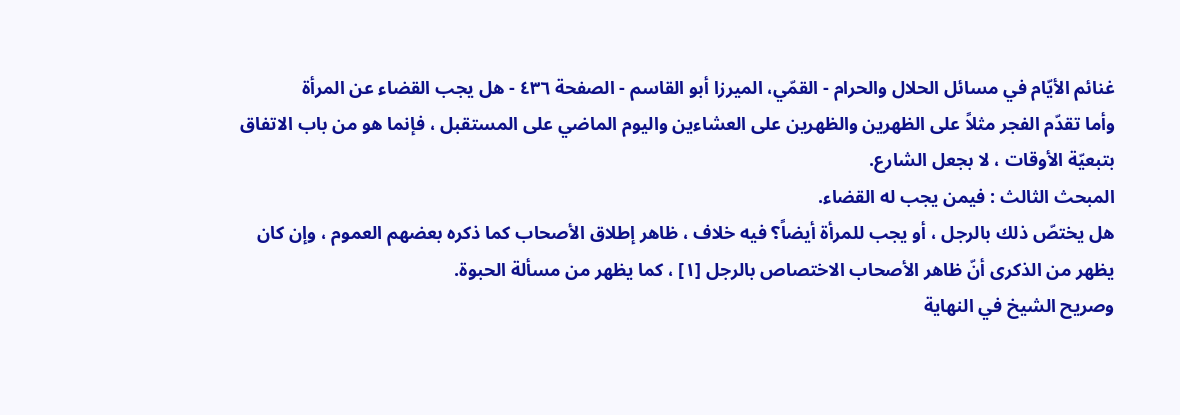غنائم الأيّام في مسائل الحلال والحرام - القمّي، الميرزا أبو القاسم - الصفحة ٤٣٦ - هل يجب القضاء عن المرأة
وأما تقدّم الفجر مثلاً على الظهرين والظهرين على العشاءين واليوم الماضي على المستقبل ، فإنما هو من باب الاتفاق بتبعيّة الأوقات ، لا بجعل الشارع.
المبحث الثالث : فيمن يجب له القضاء.
هل يختصّ ذلك بالرجل ، أو يجب للمرأة أيضاً؟ فيه خلاف ، ظاهر إطلاق الأصحاب كما ذكره بعضهم العموم ، وإن كان يظهر من الذكرى أنّ ظاهر الأصحاب الاختصاص بالرجل [١] ، كما يظهر من مسألة الحبوة.
وصريح الشيخ في النهاية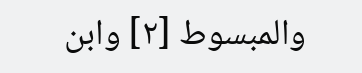والمبسوط [٢] وابن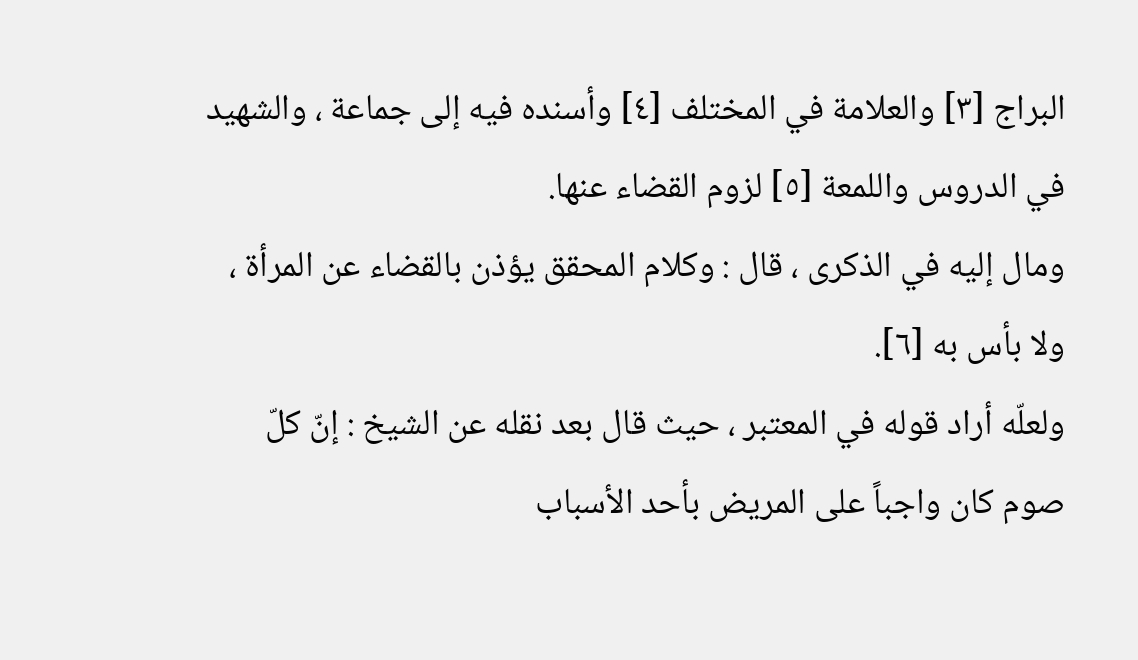البراج [٣] والعلامة في المختلف [٤] وأسنده فيه إلى جماعة ، والشهيد في الدروس واللمعة [٥] لزوم القضاء عنها.
ومال إليه في الذكرى ، قال : وكلام المحقق يؤذن بالقضاء عن المرأة ، ولا بأس به [٦].
ولعلّه أراد قوله في المعتبر ، حيث قال بعد نقله عن الشيخ : إنّ كلّ صوم كان واجباً على المريض بأحد الأسباب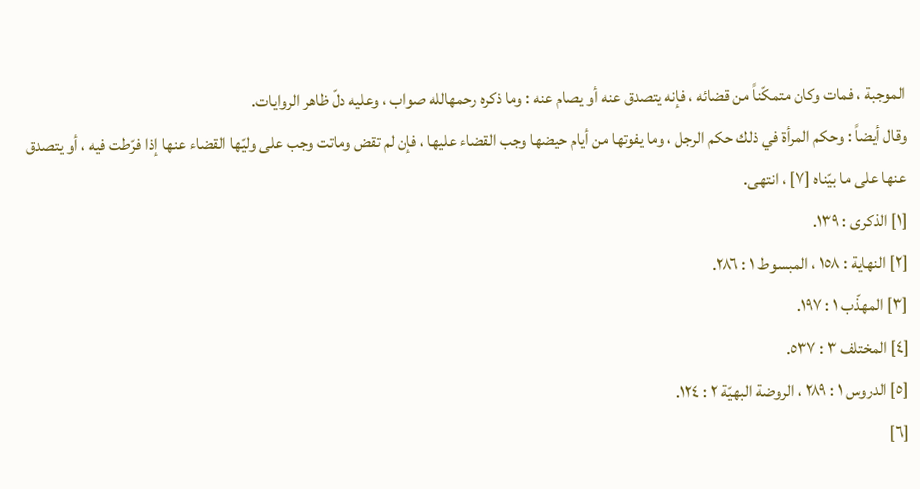الموجبة ، فمات وكان متمكّناً من قضائه ، فإنه يتصدق عنه أو يصام عنه : وما ذكره رحمهالله صواب ، وعليه دلّ ظاهر الروايات.
وقال أيضاً : وحكم المرأة في ذلك حكم الرجل ، وما يفوتها من أيام حيضها وجب القضاء عليها ، فإن لم تقض وماتت وجب على وليّها القضاء عنها إذا فرّطت فيه ، أو يتصدق عنها على ما بيّناه [٧] ، انتهى.
[١] الذكرى : ١٣٩.
[٢] النهاية : ١٥٨ ، المبسوط ١ : ٢٨٦.
[٣] المهذّب ١ : ١٩٧.
[٤] المختلف ٣ : ٥٣٧.
[٥] الدروس ١ : ٢٨٩ ، الروضة البهيّة ٢ : ١٢٤.
[٦]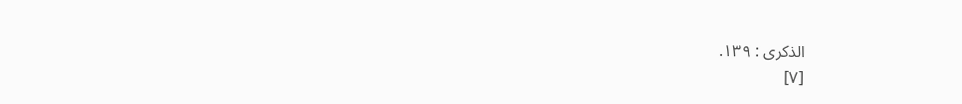الذكرى : ١٣٩.
[٧]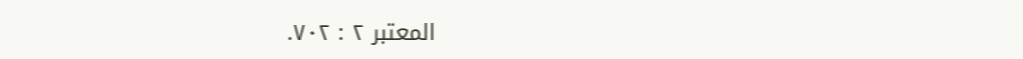المعتبر ٢ : ٧٠٢.